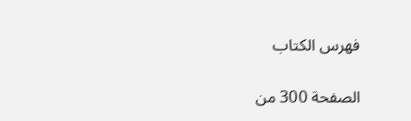فهرس الكتاب

الصفحة 300 من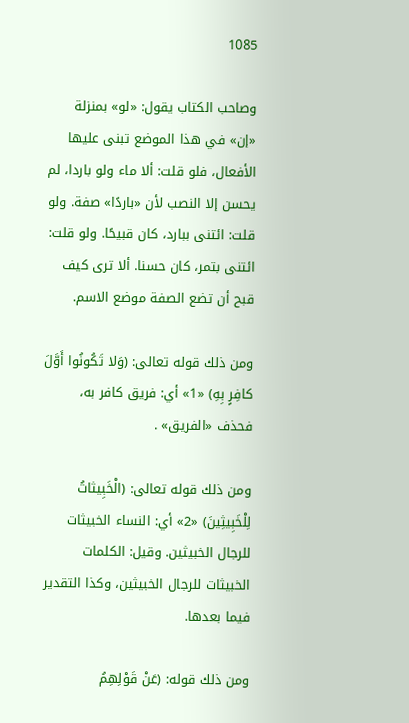1085

وصاحب الكتاب يقول: «لو» بمنزلة «إن» في هذا الموضع تبنى عليها الأفعال، فلو قلت: ألا ماء ولو باردا، لم يحسن إلا النصب لأن «باردًا» صفة. ولو قلت: ائتنى ببارد، كان قبيحًا. ولو قلت: ائتنى بتمر، كان حسنا. ألا ترى كيف قبح أن تضع الصفة موضع الاسم.

ومن ذلك قوله تعالى: (وَلا تَكُونُوا أَوَّلَ كافِرٍ بِهِ) «1» أي: فريق كافر به، فحذف «الفريق» .

ومن ذلك قوله تعالى: (الْخَبِيثاتُ لِلْخَبِيثِينَ) «2» أي: النساء الخبيثات للرجال الخبيثين. وقيل: الكلمات الخبيثات للرجال الخبيثين، وكذا التقدير فيما بعدها.

ومن ذلك قوله: (عَنْ قَوْلِهِمُ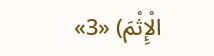الْإِثْمَ) «3»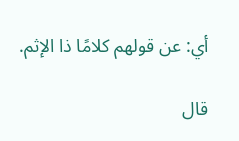أي: عن قولهم كلامًا ذا الإثم.

قال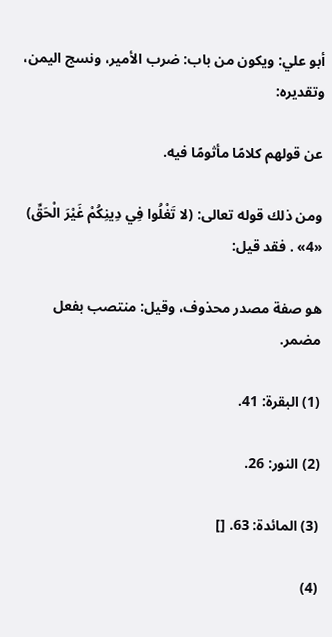أبو علي: ويكون من باب: ضرب الأمير، ونسج اليمن، وتقديره:

عن قولهم كلامًا مأثومًا فيه.

ومن ذلك قوله تعالى: (لا تَغْلُوا فِي دِينِكُمْ غَيْرَ الْحَقِّ) «4» . فقد قيل:

هو صفة مصدر محذوف، وقيل: منتصب بفعل مضمر.

(1) البقرة: 41.

(2) النور: 26.

(3) المائدة: 63. []

(4)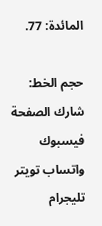المائدة: 77.

حجم الخط:
شارك الصفحة
فيسبوك واتساب تويتر تليجرام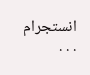انستجرام
. . .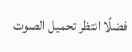فضلًا انتظر تحميل الصوت